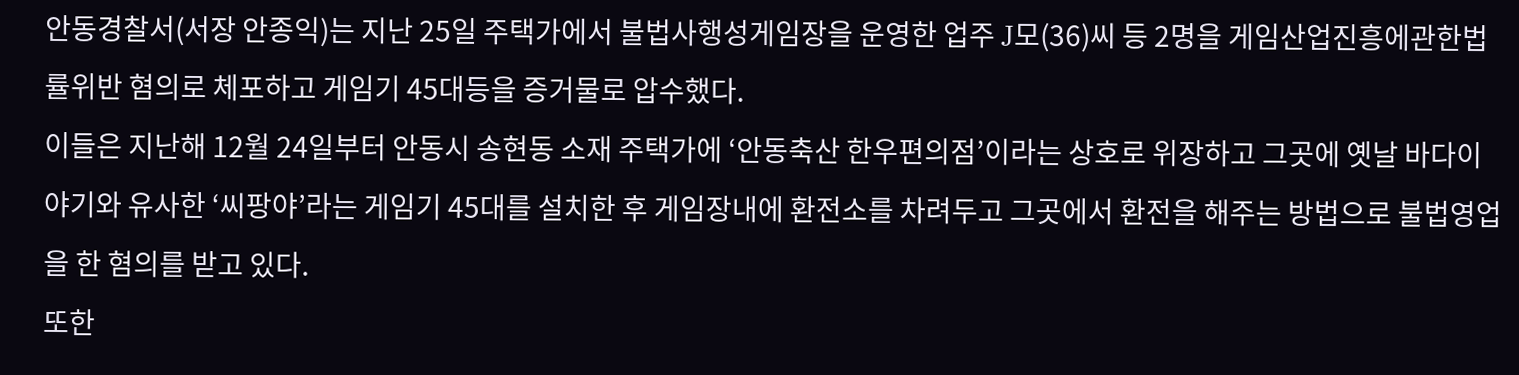안동경찰서(서장 안종익)는 지난 25일 주택가에서 불법사행성게임장을 운영한 업주 J모(36)씨 등 2명을 게임산업진흥에관한법률위반 혐의로 체포하고 게임기 45대등을 증거물로 압수했다.
이들은 지난해 12월 24일부터 안동시 송현동 소재 주택가에 ‘안동축산 한우편의점’이라는 상호로 위장하고 그곳에 옛날 바다이야기와 유사한 ‘씨팡야’라는 게임기 45대를 설치한 후 게임장내에 환전소를 차려두고 그곳에서 환전을 해주는 방법으로 불법영업을 한 혐의를 받고 있다.
또한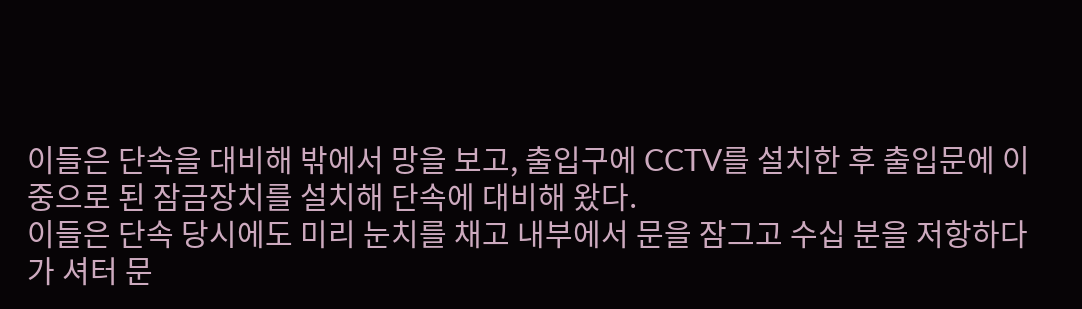이들은 단속을 대비해 밖에서 망을 보고, 출입구에 CCTV를 설치한 후 출입문에 이중으로 된 잠금장치를 설치해 단속에 대비해 왔다.
이들은 단속 당시에도 미리 눈치를 채고 내부에서 문을 잠그고 수십 분을 저항하다가 셔터 문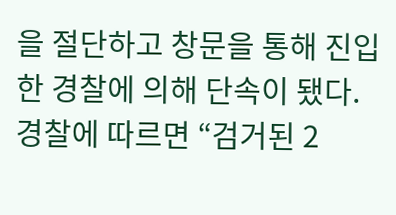을 절단하고 창문을 통해 진입한 경찰에 의해 단속이 됐다.
경찰에 따르면 “검거된 2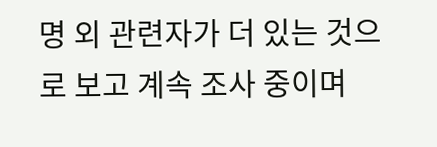명 외 관련자가 더 있는 것으로 보고 계속 조사 중이며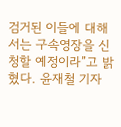검거된 이들에 대해서는 구속영장을 신청할 예정이라”고 밝혔다. 윤재철 기자